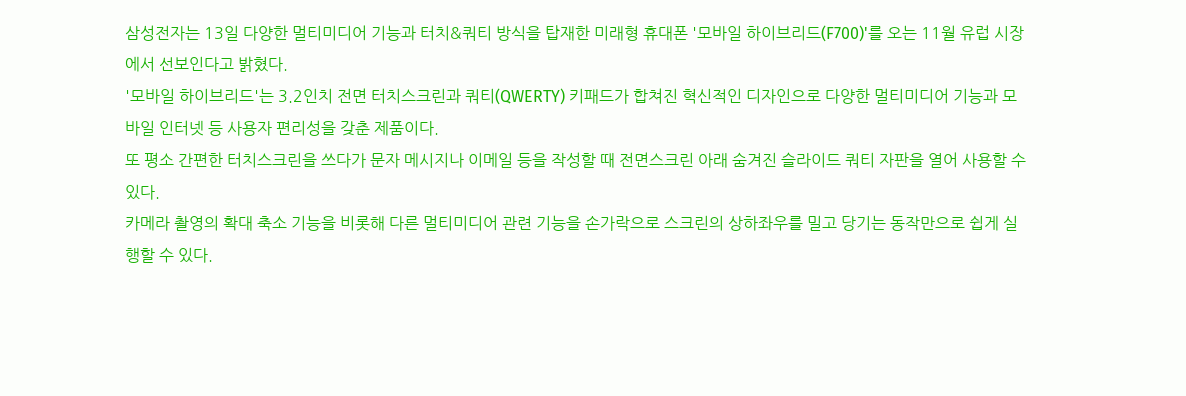삼성전자는 13일 다양한 멀티미디어 기능과 터치&쿼티 방식을 탑재한 미래형 휴대폰 '모바일 하이브리드(F700)'를 오는 11월 유럽 시장에서 선보인다고 밝혔다.
'모바일 하이브리드'는 3.2인치 전면 터치스크린과 쿼티(QWERTY) 키패드가 합쳐진 혁신적인 디자인으로 다양한 멀티미디어 기능과 모바일 인터넷 등 사용자 편리성을 갖춘 제품이다.
또 평소 간편한 터치스크린을 쓰다가 문자 메시지나 이메일 등을 작성할 때 전면스크린 아래 숨겨진 슬라이드 쿼티 자판을 열어 사용할 수 있다.
카메라 촬영의 확대 축소 기능을 비롯해 다른 멀티미디어 관련 기능을 손가락으로 스크린의 상하좌우를 밀고 당기는 동작만으로 쉽게 실행할 수 있다.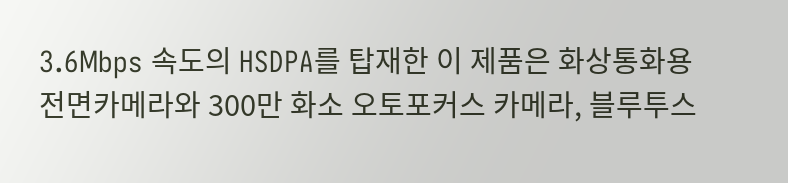3.6Mbps 속도의 HSDPA를 탑재한 이 제품은 화상통화용 전면카메라와 300만 화소 오토포커스 카메라, 블루투스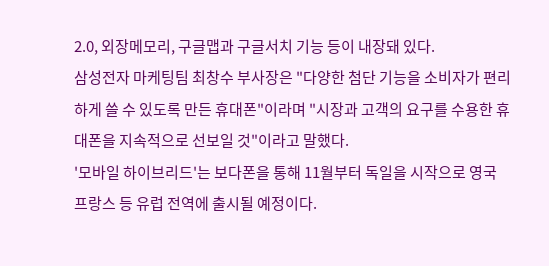2.0, 외장메모리, 구글맵과 구글서치 기능 등이 내장돼 있다.
삼성전자 마케팅팀 최창수 부사장은 "다양한 첨단 기능을 소비자가 편리하게 쓸 수 있도록 만든 휴대폰"이라며 "시장과 고객의 요구를 수용한 휴대폰을 지속적으로 선보일 것"이라고 말했다.
'모바일 하이브리드'는 보다폰을 통해 11월부터 독일을 시작으로 영국 프랑스 등 유럽 전역에 출시될 예정이다.